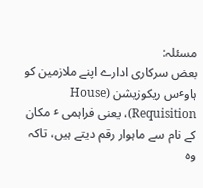مسئلہ:
بعض سرکاری ادارے اپنے ملازمین کو ہاوٴس ریکوزیشن (House Requisition)، یعنی فراہمی ٴ مکان کے نام سے ماہوار رقم دیتے ہیں، تاکہ وہ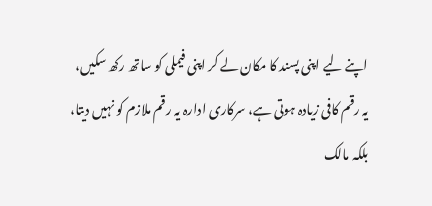اپنے لیے اپنی پسند کا مکان لے کر اپنی فیملی کو ساتھ رکھ سکیں، یہ رقم کافی زیادہ ہوتی ہے، سرکاری ادارہ یہ رقم ملازم کو نہیں دیتا، بلکہ مالک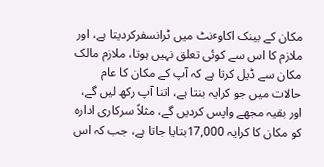مکان کے بینک اکاوٴنٹ میں ٹرانسفرکردیتا ہے، اور ملازم کا اس سے کوئی تعلق نہیں ہوتا، ملازم مالک مکان سے ڈیل کرتا ہے کہ آپ کے مکان کا عام حالات میں جو کرایہ بنتا ہے، اتنا آپ رکھ لیں گے، اور بقیہ مجھے واپس کردیں گے، مثلاً سرکاری ادارہ کو مکان کا کرایہ 17,000بتایا جاتا ہے، جب کہ اس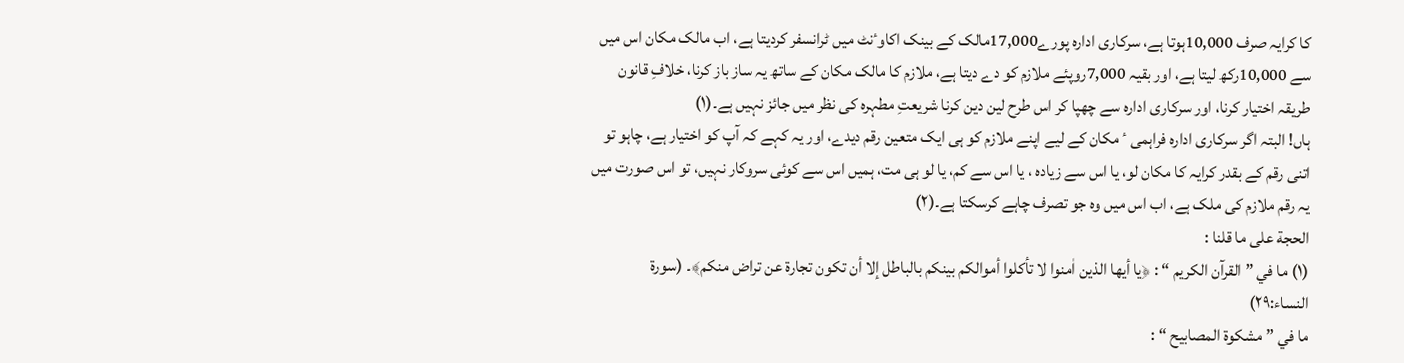کا کرایہ صرف 10,000ہوتا ہے، سرکاری ادارہ پورے17,000مالک کے بینک اکاوٴنٹ میں ٹرانسفر کردیتا ہے، اب مالک مکان اس میں سے 10,000رکھ لیتا ہے، اور بقیہ 7,000روپئے ملازم کو دے دیتا ہے، ملازم کا مالک مکان کے ساتھ یہ ساز باز کرنا، خلافِ قانون طریقہ اختیار کرنا، اور سرکاری ادارہ سے چھپا کر اس طرح لین دین کرنا شریعتِ مطہرہ کی نظر میں جائز نہیں ہے۔(۱)
ہاں! البتہ اگر سرکاری ادارہ فراہمی ٴ مکان کے لیے اپنے ملازم کو ہی ایک متعین رقم دیدے، اور یہ کہے کہ آپ کو اختیار ہے، چاہو تو اتنی رقم کے بقدر کرایہ کا مکان لو، یا اس سے زیادہ ، یا اس سے کم، یا لو ہی مت، ہمیں اس سے کوئی سروکار نہیں، تو اس صورت میں یہ رقم ملازم کی ملک ہے، اب اس میں وہ جو تصرف چاہے کرسکتا ہے۔(۲)
الحجة علی ما قلنا :
(۱) ما في ” القرآن الکریم “ : ﴿یا أیها الذین اٰمنوا لا تأکلوا أموالکم بینکم بالباطل إلا أن تکون تجارة عن تراض منکم﴾۔ (سورة النساء:۲۹)
ما في ” مشکوة المصابیح “ :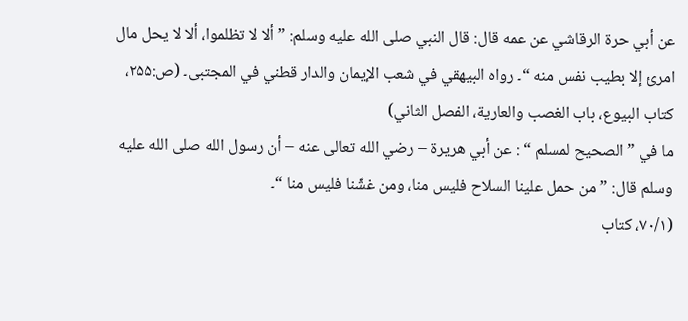عن أبي حرة الرقاشي عن عمه قال: قال النبي صلى الله عليه وسلم: ” ألا لا تظلموا، ألا لا یحل مال امرئ إلا بطیب نفس منه “۔ رواه البیهقي في شعب الإیمان والدار قطني في المجتبی۔ (ص:۲۵۵، کتاب البیوع، باب الغصب والعاریة، الفصل الثاني)
ما في ” الصحیح لمسلم “ : عن أبي هریرة – رضي الله تعالی عنه – أن رسول الله صلى الله عليه وسلم قال: ”من حمل علینا السلاح فلیس منا، ومن غشّنا فلیس منا “۔
(۷۰/۱، کتاب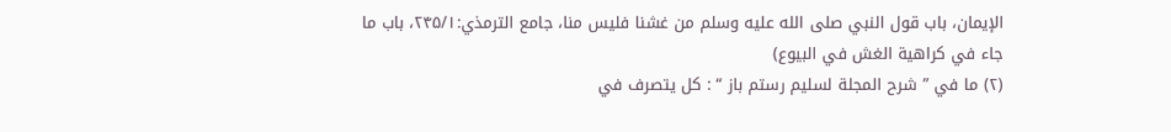الإیمان، باب قول النبي صلى الله عليه وسلم من غشنا فلیس منا، جامع الترمذي:۲۴۵/۱، باب ما جاء في کراهیة الغش في البیوع)
(۲) ما في ” شرح المجلة لسلیم رستم باز “ : کل یتصرف في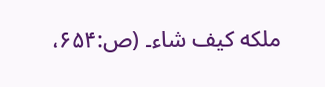ملکه کیف شاء۔ (ص:۶۵۴،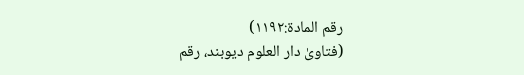رقم المادة:۱۱۹۲)
(فتاویٰ دار العلوم دیوبند، رقم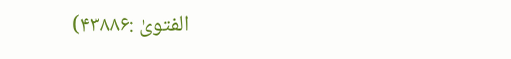الفتویٰ :۴۳۸۸۶)